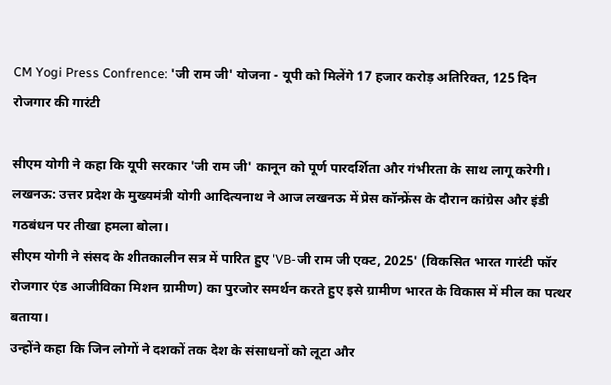CM Yogi Press Confrence: 'जी राम जी' योजना - यूपी को मिलेंगे 17 हजार करोड़ अतिरिक्त, 125 दिन रोजगार की गारंटी

सीएम योगी ने कहा कि यूपी सरकार 'जी राम जी' कानून को पूर्ण पारदर्शिता और गंभीरता के साथ लागू करेगी।
लखनऊ: उत्तर प्रदेश के मुख्यमंत्री योगी आदित्यनाथ ने आज लखनऊ में प्रेस कॉन्फ्रेंस के दौरान कांग्रेस और इंडी गठबंधन पर तीखा हमला बोला।
सीएम योगी ने संसद के शीतकालीन सत्र में पारित हुए 'VB-जी राम जी एक्ट, 2025' (विकसित भारत गारंटी फॉर रोजगार एंड आजीविका मिशन ग्रामीण) का पुरजोर समर्थन करते हुए इसे ग्रामीण भारत के विकास में मील का पत्थर बताया।
उन्होंने कहा कि जिन लोगों ने दशकों तक देश के संसाधनों को लूटा और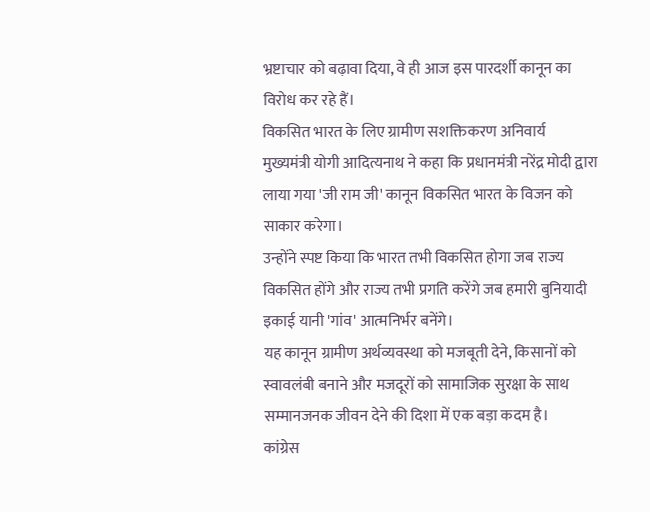भ्रष्टाचार को बढ़ावा दिया, वे ही आज इस पारदर्शी कानून का विरोध कर रहे हैं।
विकसित भारत के लिए ग्रामीण सशक्तिकरण अनिवार्य
मुख्यमंत्री योगी आदित्यनाथ ने कहा कि प्रधानमंत्री नरेंद्र मोदी द्वारा लाया गया 'जी राम जी' कानून विकसित भारत के विजन को साकार करेगा।
उन्होंने स्पष्ट किया कि भारत तभी विकसित होगा जब राज्य विकसित होंगे और राज्य तभी प्रगति करेंगे जब हमारी बुनियादी इकाई यानी 'गांव' आत्मनिर्भर बनेंगे।
यह कानून ग्रामीण अर्थव्यवस्था को मजबूती देने, किसानों को स्वावलंबी बनाने और मजदूरों को सामाजिक सुरक्षा के साथ सम्मानजनक जीवन देने की दिशा में एक बड़ा कदम है।
कांग्रेस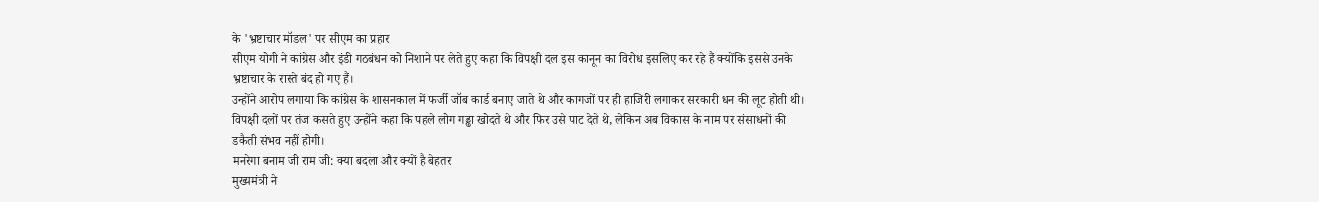के 'भ्रष्टाचार मॉडल' पर सीएम का प्रहार
सीएम योगी ने कांग्रेस और इंडी गठबंधन को निशाने पर लेते हुए कहा कि विपक्षी दल इस कानून का विरोध इसलिए कर रहे हैं क्योंकि इससे उनके भ्रष्टाचार के रास्ते बंद हो गए हैं।
उन्होंने आरोप लगाया कि कांग्रेस के शासनकाल में फर्जी जॉब कार्ड बनाए जाते थे और कागजों पर ही हाजिरी लगाकर सरकारी धन की लूट होती थी। विपक्षी दलों पर तंज कसते हुए उन्होंने कहा कि पहले लोग गड्ढा खोदते थे और फिर उसे पाट देते थे, लेकिन अब विकास के नाम पर संसाधनों की डकैती संभव नहीं होगी।
मनरेगा बनाम जी राम जी: क्या बदला और क्यों है बेहतर
मुख्यमंत्री ने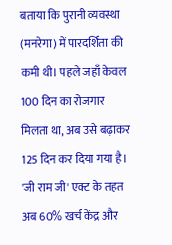बताया कि पुरानी व्यवस्था (मनरेगा) में पारदर्शिता की कमी थी। पहले जहाँ केवल 100 दिन का रोजगार मिलता था, अब उसे बढ़ाकर 125 दिन कर दिया गया है। 'जी राम जी' एक्ट के तहत अब 60% खर्च केंद्र और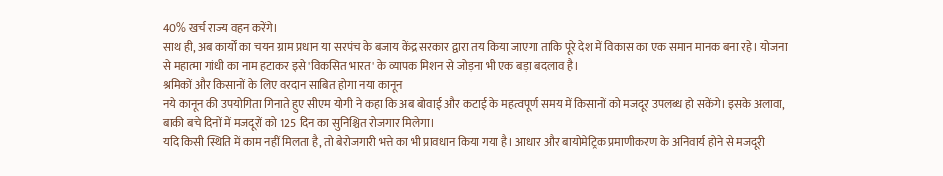40% खर्च राज्य वहन करेंगे।
साथ ही, अब कार्यों का चयन ग्राम प्रधान या सरपंच के बजाय केंद्र सरकार द्वारा तय किया जाएगा ताकि पूरे देश में विकास का एक समान मानक बना रहे। योजना से महात्मा गांधी का नाम हटाकर इसे 'विकसित भारत' के व्यापक मिशन से जोड़ना भी एक बड़ा बदलाव है।
श्रमिकों और किसानों के लिए वरदान साबित होगा नया कानून
नये कानून की उपयोगिता गिनाते हुए सीएम योगी ने कहा कि अब बोवाई और कटाई के महत्वपूर्ण समय में किसानों को मजदूर उपलब्ध हो सकेंगे। इसके अलावा, बाकी बचे दिनों में मजदूरों को 125 दिन का सुनिश्चित रोजगार मिलेगा।
यदि किसी स्थिति में काम नहीं मिलता है, तो बेरोजगारी भत्ते का भी प्रावधान किया गया है। आधार और बायोमेट्रिक प्रमाणीकरण के अनिवार्य होने से मजदूरी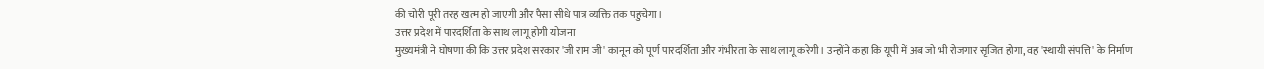की चोरी पूरी तरह खत्म हो जाएगी और पैसा सीधे पात्र व्यक्ति तक पहुचेगा।
उत्तर प्रदेश में पारदर्शिता के साथ लागू होगी योजना
मुख्यमंत्री ने घोषणा की कि उत्तर प्रदेश सरकार 'जी राम जी' कानून को पूर्ण पारदर्शिता और गंभीरता के साथ लागू करेगी। उन्होंने कहा कि यूपी में अब जो भी रोजगार सृजित होगा, वह 'स्थायी संपत्ति' के निर्माण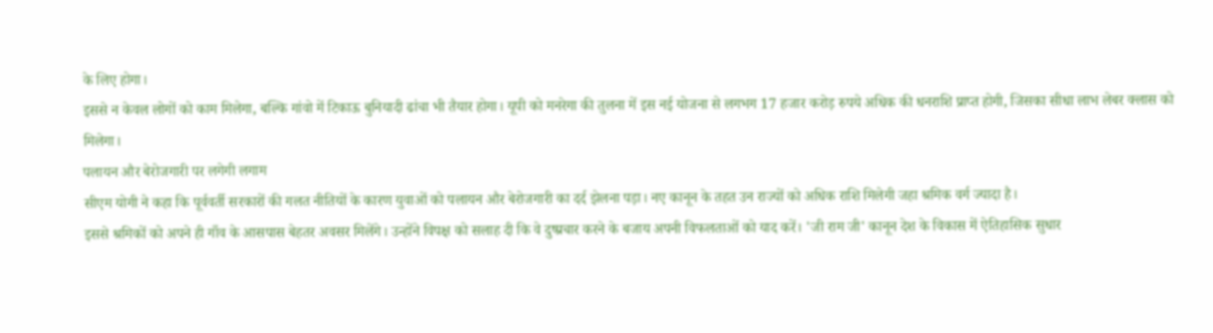के लिए होगा।
इससे न केवल लोगों को काम मिलेगा, बल्कि गांवो में टिकाऊ बुनियादी ढांचा भी तैयार होगा। यूपी को मनरेगा की तुलना में इस नई योजना से लगभग 17 हजार करोड़ रुपये अधिक की धनराशि प्राप्त होगी, जिसका सीधा लाभ लेबर क्लास को मिलेगा।
पलायन और बेरोजगारी पर लगेगी लगाम
सीएम योगी ने कहा कि पूर्ववर्ती सरकारों की गलत नीतियों के कारण युवाओं को पलायन और बेरोजगारी का दर्द झेलना पड़ा। नए कानून के तहत उन राज्यों को अधिक राशि मिलेगी जहा श्रमिक वर्ग ज्यादा है।
इससे श्रमिकों को अपने ही गाँव के आसपास बेहतर अवसर मिलेंगे। उन्होंने विपक्ष को सलाह दी कि वे दुष्प्रचार करने के बजाय अपनी विफलताओं को याद करें। 'जी राम जी' कानून देश के विकास में ऐतिहासिक सुधार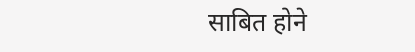साबित होने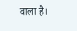वाला है।